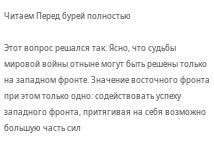Читаем Перед бурей полностью

Этот вопрос решался так. Ясно, что судьбы мировой войны отныне могут быть решены только на западном фронте. Значение восточного фронта при этом только одно: содействовать успеху западного фронта, притягивая на себя возможно большую часть сил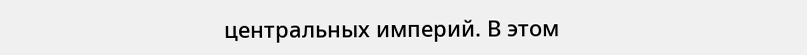центральных империй. В этом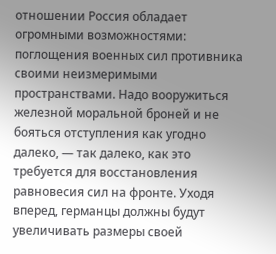отношении Россия обладает огромными возможностями: поглощения военных сил противника своими неизмеримыми пространствами. Надо вооружиться железной моральной броней и не бояться отступления как угодно далеко, — так далеко, как это требуется для восстановления равновесия сил на фронте. Уходя вперед, германцы должны будут увеличивать размеры своей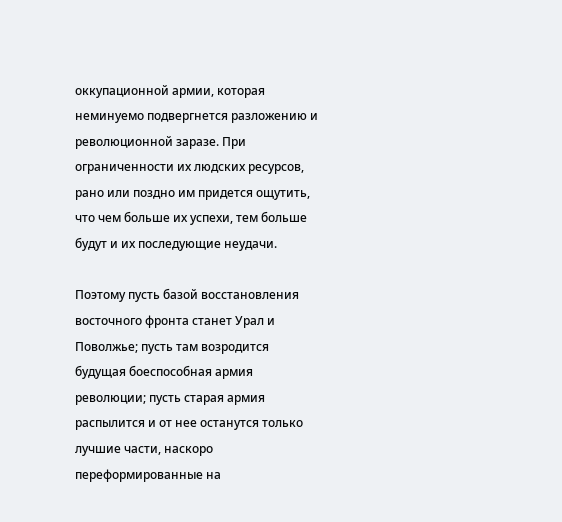оккупационной армии, которая неминуемо подвергнется разложению и революционной заразе. При ограниченности их людских ресурсов, рано или поздно им придется ощутить, что чем больше их успехи, тем больше будут и их последующие неудачи.

Поэтому пусть базой восстановления восточного фронта станет Урал и Поволжье; пусть там возродится будущая боеспособная армия революции; пусть старая армия распылится и от нее останутся только лучшие части, наскоро переформированные на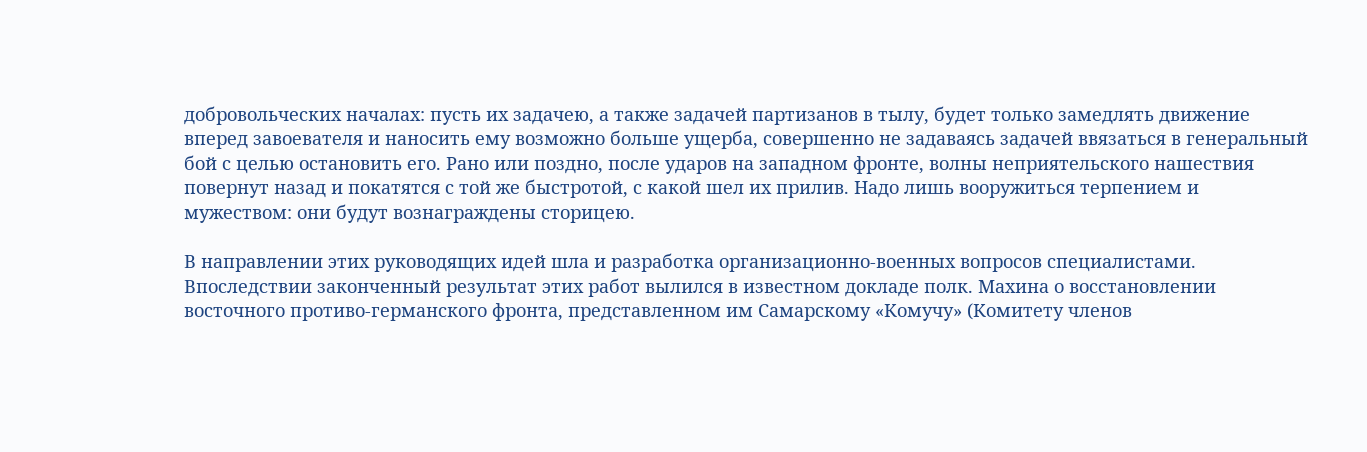добровольческих началах: пусть их задачею, а также задачей партизанов в тылу, будет только замедлять движение вперед завоевателя и наносить ему возможно больше ущерба, совершенно не задаваясь задачей ввязаться в генеральный бой с целью остановить его. Рано или поздно, после ударов на западном фронте, волны неприятельского нашествия повернут назад и покатятся с той же быстротой, с какой шел их прилив. Надо лишь вооружиться терпением и мужеством: они будут вознаграждены сторицею.

В направлении этих руководящих идей шла и разработка организационно-военных вопросов специалистами. Впоследствии законченный результат этих работ вылился в известном докладе полк. Махина о восстановлении восточного противо-германского фронта, представленном им Самарскому «Комучу» (Комитету членов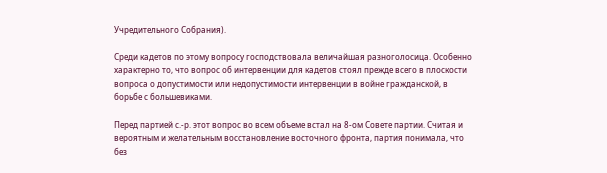Учредительного Собрания).

Среди кадетов по этому вопросу господствовала величайшая разноголосица. Особенно характерно то, что вопрос об интервенции для кадетов стоял прежде всего в плоскости вопроса о допустимости или недопустимости интервенции в войне гражданской, в борьбе с большевиками.

Перед партией с.-р. этот вопрос во всем объеме встал на 8-ом Совете партии. Считая и вероятным и желательным восстановление восточного фронта, партия понимала, что без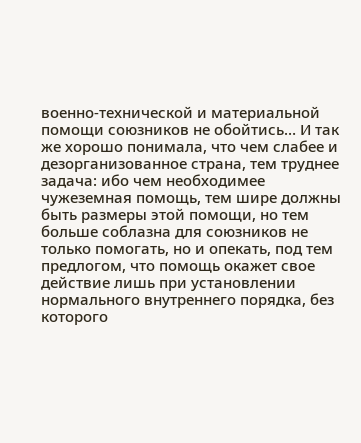военно-технической и материальной помощи союзников не обойтись… И так же хорошо понимала, что чем слабее и дезорганизованное страна, тем труднее задача: ибо чем необходимее чужеземная помощь, тем шире должны быть размеры этой помощи, но тем больше соблазна для союзников не только помогать, но и опекать, под тем предлогом, что помощь окажет свое действие лишь при установлении нормального внутреннего порядка, без которого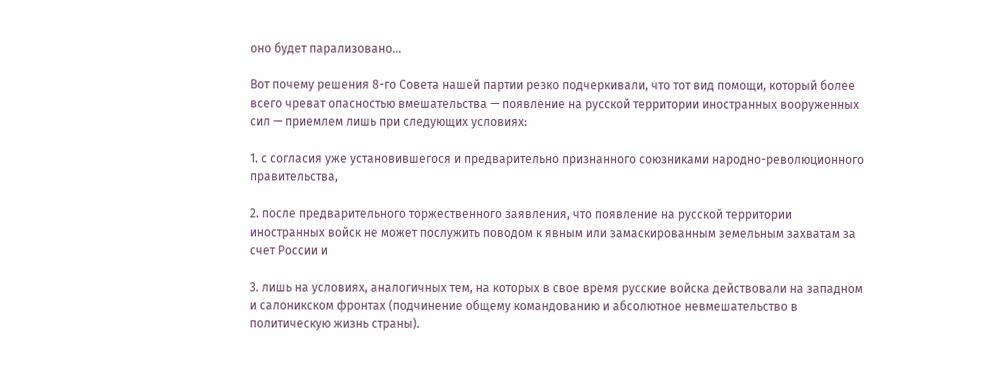оно будет парализовано…

Вот почему решения 8-го Совета нашей партии резко подчеркивали, что тот вид помощи, который более всего чреват опасностью вмешательства — появление на русской территории иностранных вооруженных сил — приемлем лишь при следующих условиях:

1. с согласия уже установившегося и предварительно признанного союзниками народно-революционного правительства,

2. после предварительного торжественного заявления, что появление на русской территории иностранных войск не может послужить поводом к явным или замаскированным земельным захватам за счет России и

3. лишь на условиях, аналогичных тем, на которых в свое время русские войска действовали на западном и салоникском фронтах (подчинение общему командованию и абсолютное невмешательство в политическую жизнь страны).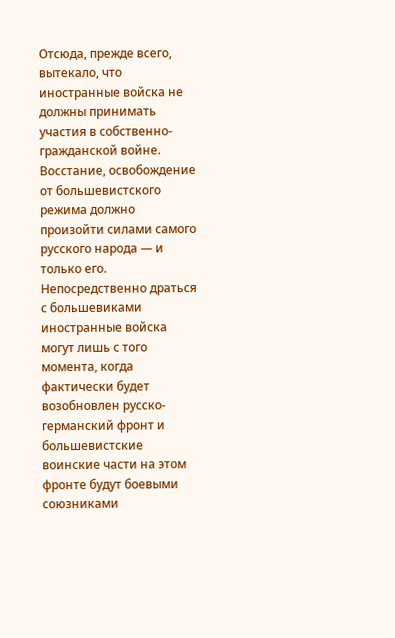Отсюда, прежде всего, вытекало, что иностранные войска не должны принимать участия в собственно-гражданской войне. Восстание, освобождение от большевистского режима должно произойти силами самого русского народа — и только его. Непосредственно драться с большевиками иностранные войска могут лишь с того момента, когда фактически будет возобновлен русско-германский фронт и большевистские воинские части на этом фронте будут боевыми союзниками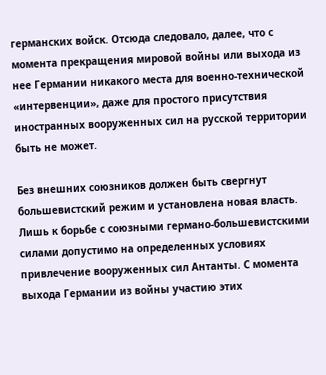германских войск. Отсюда следовало, далее, что с момента прекращения мировой войны или выхода из нее Германии никакого места для военно-технической «интервенции», даже для простого присутствия иностранных вооруженных сил на русской территории быть не может.

Без внешних союзников должен быть свергнут большевистский режим и установлена новая власть. Лишь к борьбе с союзными германо-большевистскими силами допустимо на определенных условиях привлечение вооруженных сил Антанты. С момента выхода Германии из войны участию этих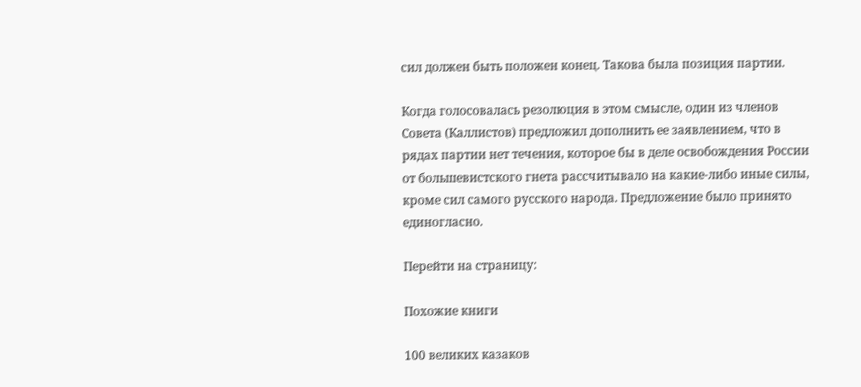сил должен быть положен конец. Такова была позиция партии.

Когда голосовалась резолюция в этом смысле, один из членов Совета (Каллистов) предложил дополнить ее заявлением, что в рядах партии нет течения, которое бы в деле освобождения России от большевистского гнета рассчитывало на какие-либо иные силы, кроме сил самого русского народа. Предложение было принято единогласно.

Перейти на страницу:

Похожие книги

100 великих казаков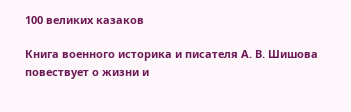100 великих казаков

Книга военного историка и писателя А. В. Шишова повествует о жизни и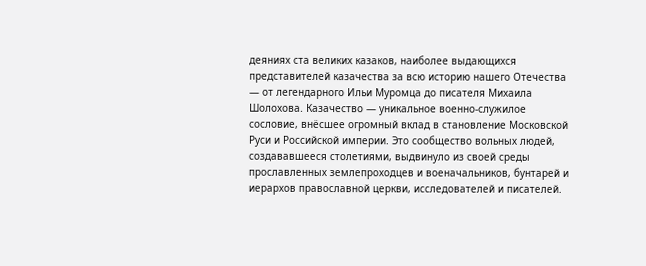деяниях ста великих казаков, наиболее выдающихся представителей казачества за всю историю нашего Отечества — от легендарного Ильи Муромца до писателя Михаила Шолохова. Казачество — уникальное военно-служилое сословие, внёсшее огромный вклад в становление Московской Руси и Российской империи. Это сообщество вольных людей, создававшееся столетиями, выдвинуло из своей среды прославленных землепроходцев и военачальников, бунтарей и иерархов православной церкви, исследователей и писателей.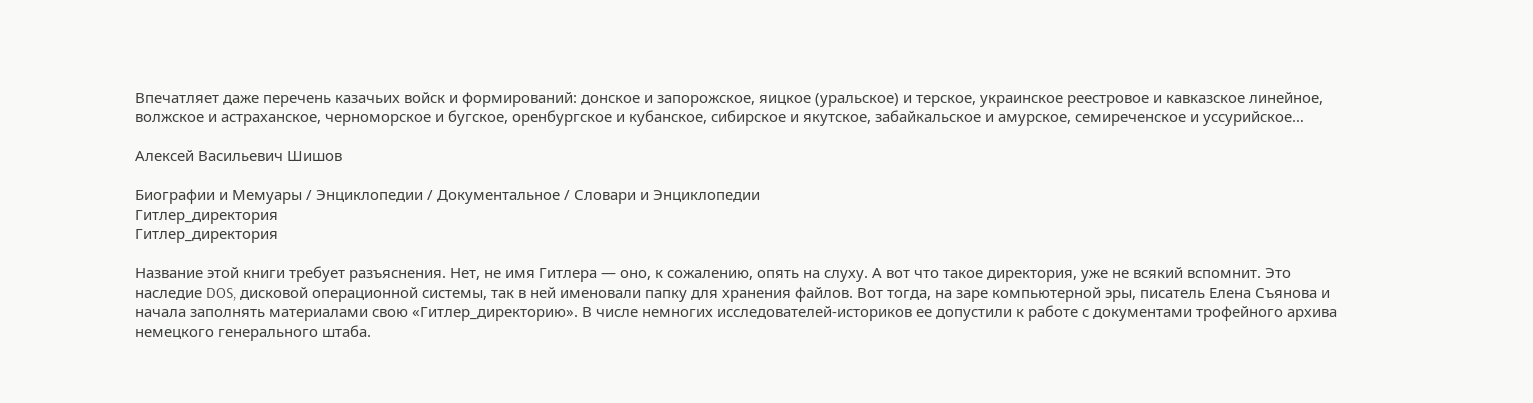Впечатляет даже перечень казачьих войск и формирований: донское и запорожское, яицкое (уральское) и терское, украинское реестровое и кавказское линейное, волжское и астраханское, черноморское и бугское, оренбургское и кубанское, сибирское и якутское, забайкальское и амурское, семиреченское и уссурийское…

Алексей Васильевич Шишов

Биографии и Мемуары / Энциклопедии / Документальное / Словари и Энциклопедии
Гитлер_директория
Гитлер_директория

Название этой книги требует разъяснения. Нет, не имя Гитлера — оно, к сожалению, опять на слуху. А вот что такое директория, уже не всякий вспомнит. Это наследие DOS, дисковой операционной системы, так в ней именовали папку для хранения файлов. Вот тогда, на заре компьютерной эры, писатель Елена Съянова и начала заполнять материалами свою «Гитлер_директорию». В числе немногих исследователей-историков ее допустили к работе с документами трофейного архива немецкого генерального штаба.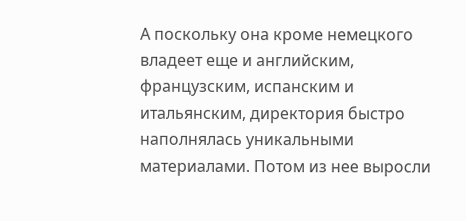А поскольку она кроме немецкого владеет еще и английским, французским, испанским и итальянским, директория быстро наполнялась уникальными материалами. Потом из нее выросли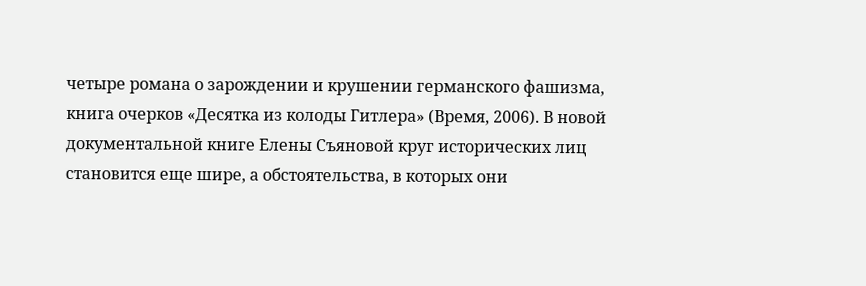четыре романа о зарождении и крушении германского фашизма, книга очерков «Десятка из колоды Гитлера» (Время, 2006). В новой документальной книге Елены Съяновой круг исторических лиц становится еще шире, а обстоятельства, в которых они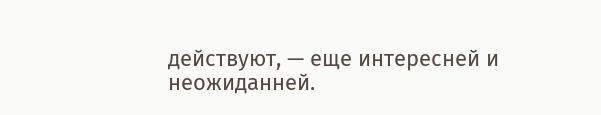действуют, — еще интересней и неожиданней.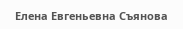Елена Евгеньевна Съянова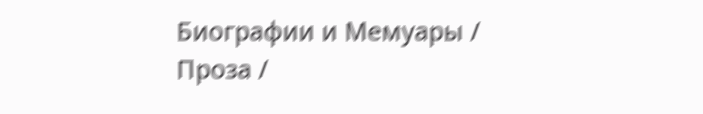Биографии и Мемуары / Проза /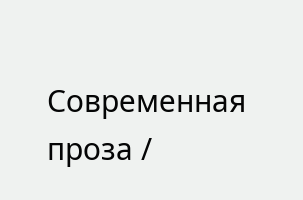Современная проза /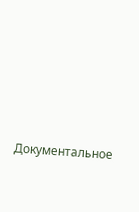Документальное